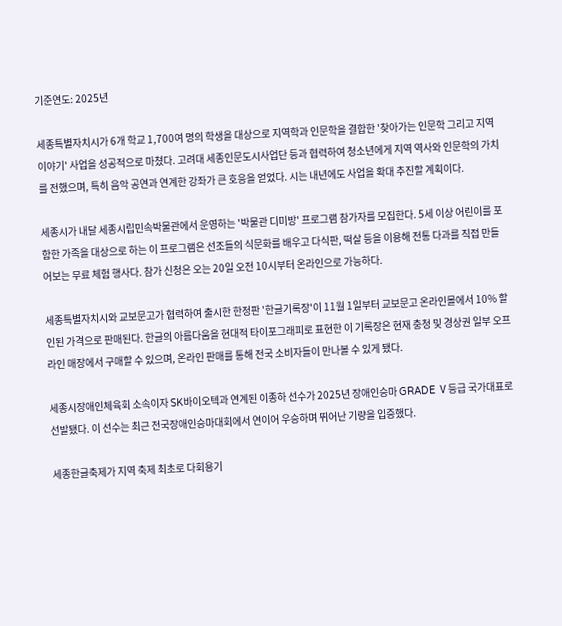기준연도: 2025년

세종특별자치시가 6개 학교 1,700여 명의 학생을 대상으로 지역학과 인문학을 결합한 '찾아가는 인문학 그리고 지역이야기' 사업을 성공적으로 마쳤다. 고려대 세종인문도시사업단 등과 협력하여 청소년에게 지역 역사와 인문학의 가치를 전했으며, 특히 음악 공연과 연계한 강좌가 큰 호응을 얻었다. 시는 내년에도 사업을 확대 추진할 계획이다.

세종시가 내달 세종시립민속박물관에서 운영하는 '박물관 디미방' 프로그램 참가자를 모집한다. 5세 이상 어린이를 포함한 가족을 대상으로 하는 이 프로그램은 선조들의 식문화를 배우고 다식판, 떡살 등을 이용해 전통 다과를 직접 만들어보는 무료 체험 행사다. 참가 신청은 오는 20일 오전 10시부터 온라인으로 가능하다.

세종특별자치시와 교보문고가 협력하여 출시한 한정판 '한글기록장'이 11월 1일부터 교보문고 온라인몰에서 10% 할인된 가격으로 판매된다. 한글의 아름다움을 현대적 타이포그래피로 표현한 이 기록장은 현재 충청 및 경상권 일부 오프라인 매장에서 구매할 수 있으며, 온라인 판매를 통해 전국 소비자들이 만나볼 수 있게 됐다.

세종시장애인체육회 소속이자 SK바이오텍과 연계된 이종하 선수가 2025년 장애인승마 GRADE Ⅴ등급 국가대표로 선발됐다. 이 선수는 최근 전국장애인승마대회에서 연이어 우승하며 뛰어난 기량을 입증했다.

세종한글축제가 지역 축제 최초로 다회용기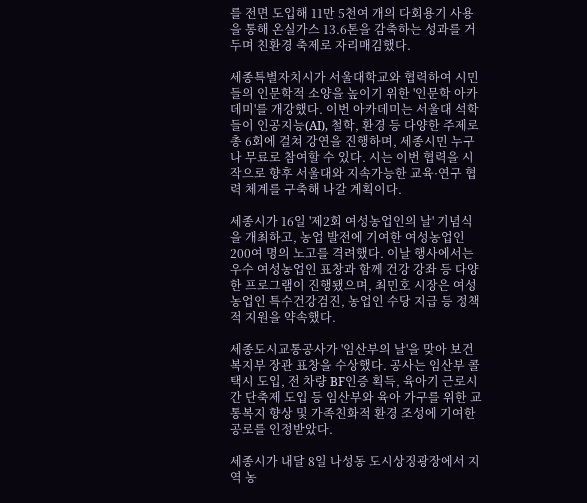를 전면 도입해 11만 5천여 개의 다회용기 사용을 통해 온실가스 13.6톤을 감축하는 성과를 거두며 친환경 축제로 자리매김했다.

세종특별자치시가 서울대학교와 협력하여 시민들의 인문학적 소양을 높이기 위한 '인문학 아카데미'를 개강했다. 이번 아카데미는 서울대 석학들이 인공지능(AI), 철학, 환경 등 다양한 주제로 총 6회에 걸쳐 강연을 진행하며, 세종시민 누구나 무료로 참여할 수 있다. 시는 이번 협력을 시작으로 향후 서울대와 지속가능한 교육·연구 협력 체계를 구축해 나갈 계획이다.

세종시가 16일 '제2회 여성농업인의 날' 기념식을 개최하고, 농업 발전에 기여한 여성농업인 200여 명의 노고를 격려했다. 이날 행사에서는 우수 여성농업인 표창과 함께 건강 강좌 등 다양한 프로그램이 진행됐으며, 최민호 시장은 여성농업인 특수건강검진, 농업인 수당 지급 등 정책적 지원을 약속했다.

세종도시교통공사가 '임산부의 날'을 맞아 보건복지부 장관 표창을 수상했다. 공사는 임산부 콜택시 도입, 전 차량 BF인증 획득, 육아기 근로시간 단축제 도입 등 임산부와 육아 가구를 위한 교통복지 향상 및 가족친화적 환경 조성에 기여한 공로를 인정받았다.

세종시가 내달 8일 나성동 도시상징광장에서 지역 농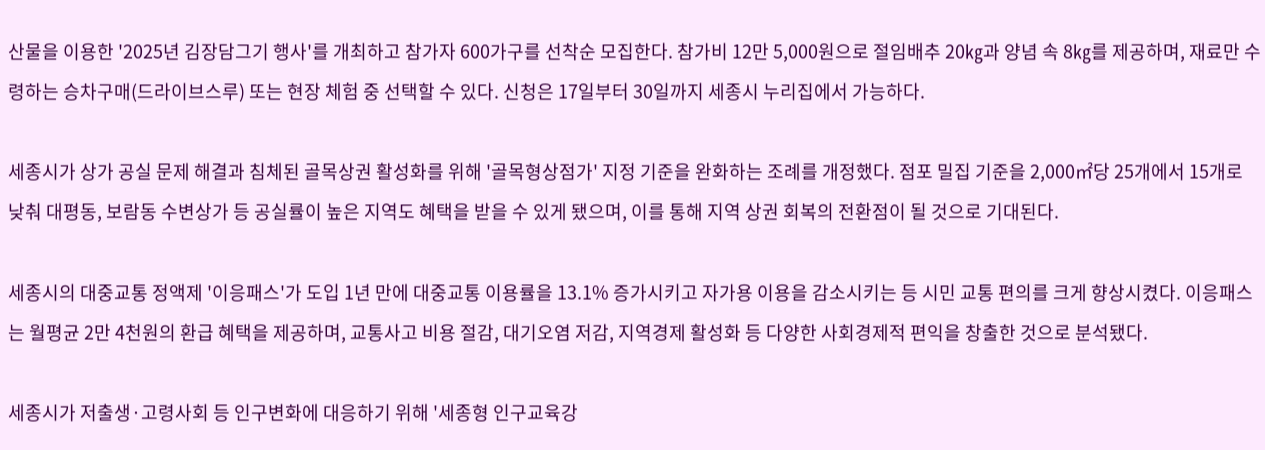산물을 이용한 '2025년 김장담그기 행사'를 개최하고 참가자 600가구를 선착순 모집한다. 참가비 12만 5,000원으로 절임배추 20㎏과 양념 속 8㎏를 제공하며, 재료만 수령하는 승차구매(드라이브스루) 또는 현장 체험 중 선택할 수 있다. 신청은 17일부터 30일까지 세종시 누리집에서 가능하다.

세종시가 상가 공실 문제 해결과 침체된 골목상권 활성화를 위해 '골목형상점가' 지정 기준을 완화하는 조례를 개정했다. 점포 밀집 기준을 2,000㎡당 25개에서 15개로 낮춰 대평동, 보람동 수변상가 등 공실률이 높은 지역도 혜택을 받을 수 있게 됐으며, 이를 통해 지역 상권 회복의 전환점이 될 것으로 기대된다.

세종시의 대중교통 정액제 '이응패스'가 도입 1년 만에 대중교통 이용률을 13.1% 증가시키고 자가용 이용을 감소시키는 등 시민 교통 편의를 크게 향상시켰다. 이응패스는 월평균 2만 4천원의 환급 혜택을 제공하며, 교통사고 비용 절감, 대기오염 저감, 지역경제 활성화 등 다양한 사회경제적 편익을 창출한 것으로 분석됐다.

세종시가 저출생·고령사회 등 인구변화에 대응하기 위해 '세종형 인구교육강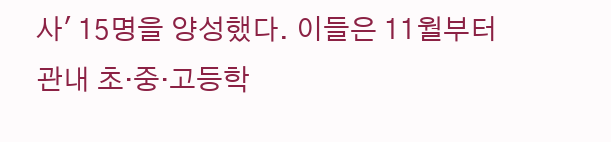사' 15명을 양성했다. 이들은 11월부터 관내 초·중·고등학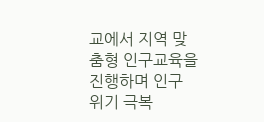교에서 지역 맞춤형 인구교육을 진행하며 인구 위기 극복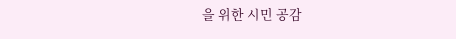을 위한 시민 공감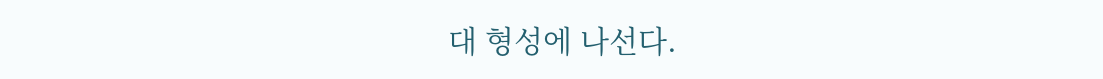대 형성에 나선다.